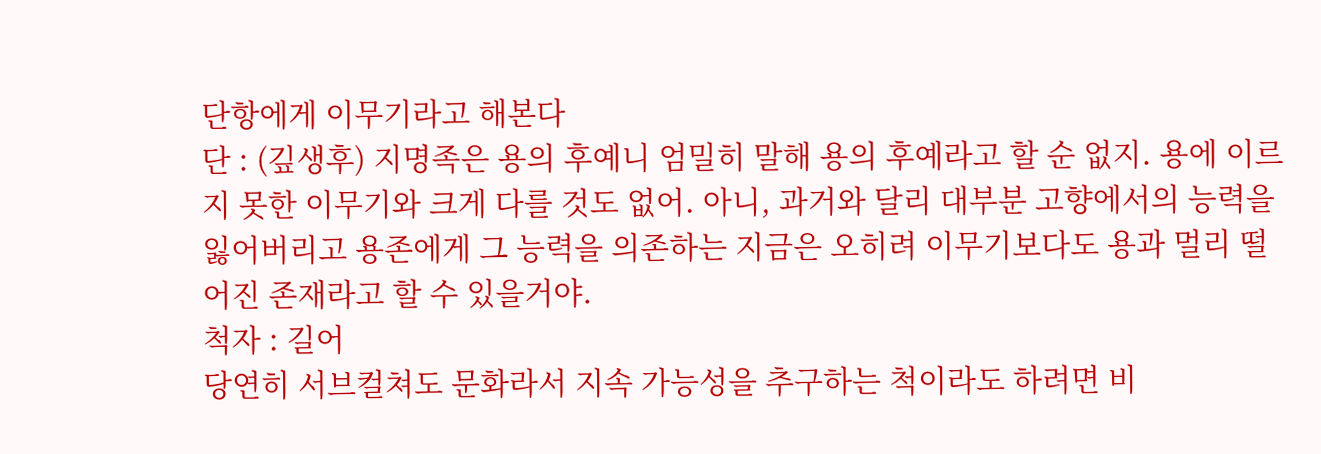단항에게 이무기라고 해본다
단 : (깊생후) 지명족은 용의 후예니 엄밀히 말해 용의 후예라고 할 순 없지. 용에 이르지 못한 이무기와 크게 다를 것도 없어. 아니, 과거와 달리 대부분 고향에서의 능력을 잃어버리고 용존에게 그 능력을 의존하는 지금은 오히려 이무기보다도 용과 멀리 떨어진 존재라고 할 수 있을거야.
척자 : 길어
당연히 서브컬쳐도 문화라서 지속 가능성을 추구하는 척이라도 하려면 비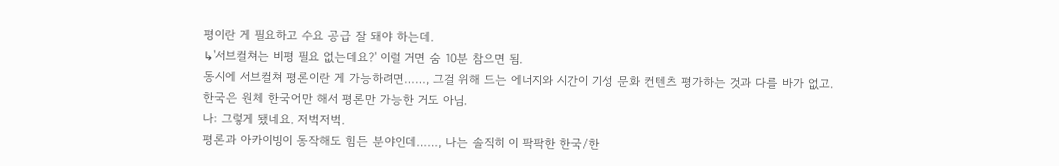평이란 게 필요하고 수요 공급 잘 돼야 하는데.
↳'서브컬쳐는 비평 필요 없는데요?' 이럴 거면 숨 10분 참으면 됨.
동시에 서브컬쳐 평론이란 게 가능하려면……, 그걸 위해 드는 에너지와 시간이 기성 문화 컨텐츠 평가하는 것과 다를 바가 없고.
한국은 원체 한국어만 해서 평론만 가능한 거도 아님.
나: 그렇게 됐네요. 저벅저벅.
평론과 아카이빙이 동작해도 힘든 분야인데……, 나는 솔직히 이 팍팍한 한국/한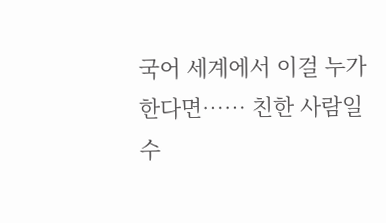국어 세계에서 이걸 누가 한다면…… 친한 사람일수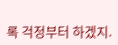록 걱정부터 하겠지.